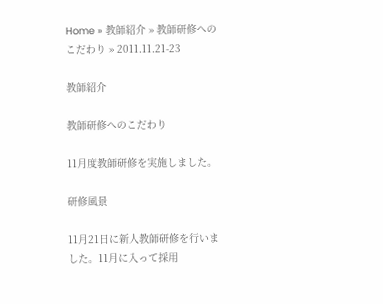Home » 教師紹介 » 教師研修へのこだわり » 2011.11.21-23

教師紹介

教師研修へのこだわり

11月度教師研修を実施しました。

研修風景

11月21日に新人教師研修を行いました。11月に入って採用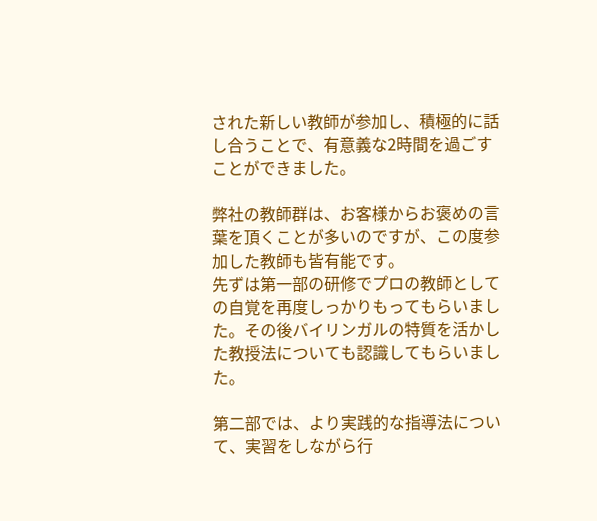された新しい教師が参加し、積極的に話し合うことで、有意義な2時間を過ごすことができました。

弊社の教師群は、お客様からお褒めの言葉を頂くことが多いのですが、この度参加した教師も皆有能です。
先ずは第一部の研修でプロの教師としての自覚を再度しっかりもってもらいました。その後バイリンガルの特質を活かした教授法についても認識してもらいました。

第二部では、より実践的な指導法について、実習をしながら行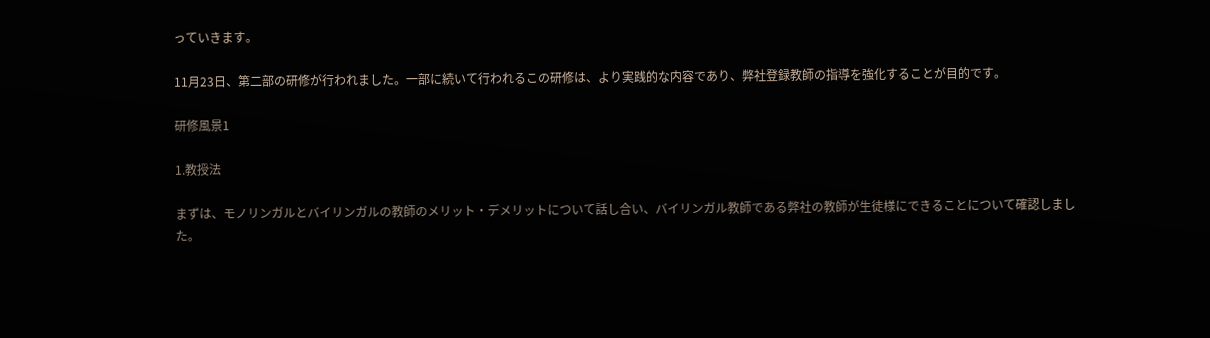っていきます。

11月23日、第二部の研修が行われました。一部に続いて行われるこの研修は、より実践的な内容であり、弊社登録教師の指導を強化することが目的です。

研修風景1

1.教授法

まずは、モノリンガルとバイリンガルの教師のメリット・デメリットについて話し合い、バイリンガル教師である弊社の教師が生徒様にできることについて確認しました。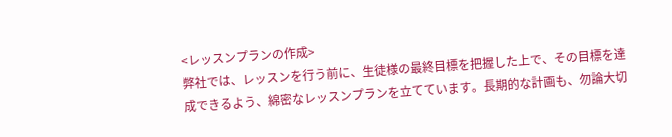<レッスンプランの作成>
弊社では、レッスンを行う前に、生徒様の最終目標を把握した上で、その目標を達成できるよう、綿密なレッスンプランを立てています。長期的な計画も、勿論大切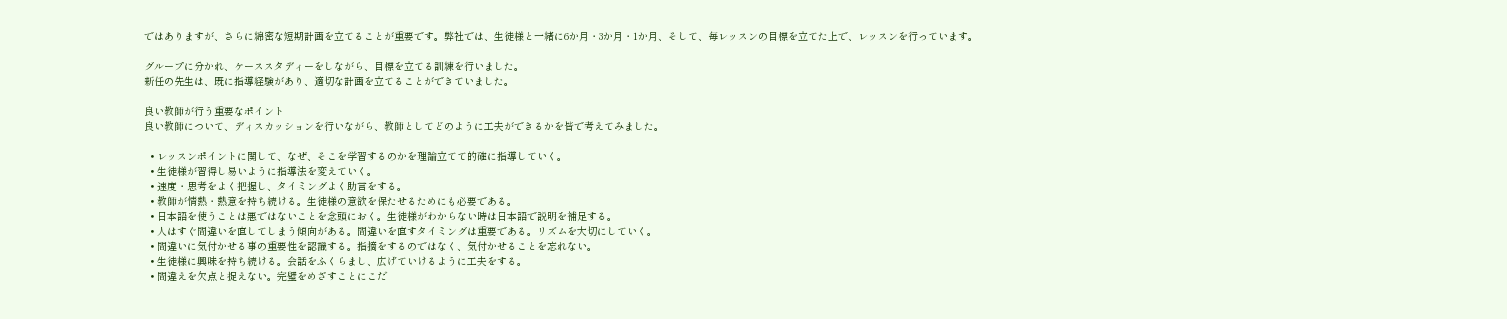ではありますが、さらに綿密な短期計画を立てることが重要です。弊社では、生徒様と一緒に6か月・3か月・1か月、そして、毎レッスンの目標を立てた上で、レッスンを行っています。

グループに分かれ、ケーススタディーをしながら、目標を立てる訓練を行いました。
新任の先生は、既に指導経験があり、適切な計画を立てることができていました。

良い教師が行う重要なポイント
良い教師について、ディスカッションを行いながら、教師としてどのように工夫ができるかを皆で考えてみました。

  • レッスンポイントに関して、なぜ、そこを学習するのかを理論立てて的確に指導していく。
  • 生徒様が習得し易いように指導法を変えていく。
  • 速度・思考をよく把握し、タイミングよく助言をする。
  • 教師が情熱・熱意を持ち続ける。生徒様の意欲を保たせるためにも必要である。
  • 日本語を使うことは悪ではないことを念頭におく。生徒様がわからない時は日本語で説明を補足する。
  • 人はすぐ間違いを直してしまう傾向がある。間違いを直すタイミングは重要である。リズムを大切にしていく。
  • 間違いに気付かせる事の重要性を認識する。指摘をするのではなく、気付かせることを忘れない。
  • 生徒様に興味を持ち続ける。会話をふくらまし、広げていけるように工夫をする。
  • 間違えを欠点と捉えない。完璧をめざすことにこだ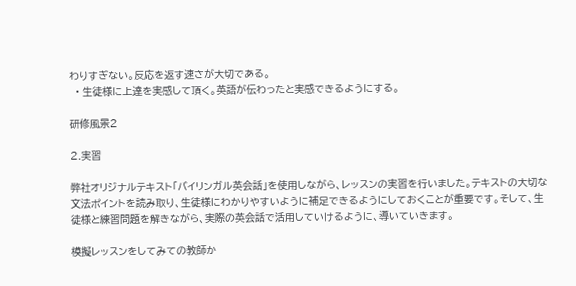わりすぎない。反応を返す速さが大切である。
  • 生徒様に上達を実感して頂く。英語が伝わったと実感できるようにする。

研修風景2

2.実習

弊社オリジナルテキスト「バイリンガル英会話」を使用しながら、レッスンの実習を行いました。テキストの大切な文法ポイントを読み取り、生徒様にわかりやすいように補足できるようにしておくことが重要です。そして、生徒様と練習問題を解きながら、実際の英会話で活用していけるように、導いていきます。

模擬レッスンをしてみての教師か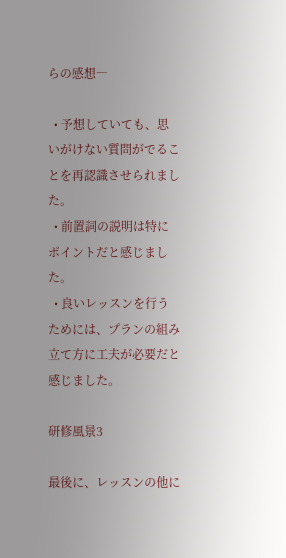らの感想―

  • 予想していても、思いがけない質問がでることを再認識させられました。
  • 前置詞の説明は特にポイントだと感じました。
  • 良いレッスンを行うためには、プランの組み立て方に工夫が必要だと感じました。

研修風景3

最後に、レッスンの他に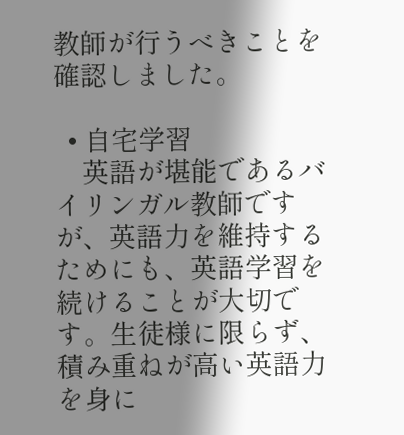教師が行うべきことを確認しました。

  • 自宅学習
    英語が堪能であるバイリンガル教師ですが、英語力を維持するためにも、英語学習を続けることが大切です。生徒様に限らず、積み重ねが高い英語力を身に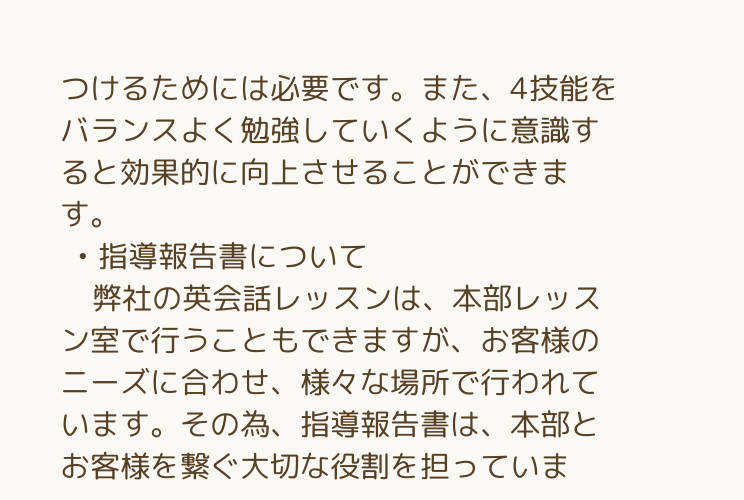つけるためには必要です。また、4技能をバランスよく勉強していくように意識すると効果的に向上させることができます。
  • 指導報告書について
    弊社の英会話レッスンは、本部レッスン室で行うこともできますが、お客様のニーズに合わせ、様々な場所で行われています。その為、指導報告書は、本部とお客様を繋ぐ大切な役割を担っていま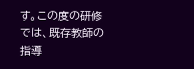す。この度の研修では、既存教師の指導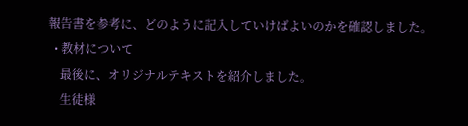報告書を参考に、どのように記入していけばよいのかを確認しました。
  • 教材について
    最後に、オリジナルテキストを紹介しました。
    生徒様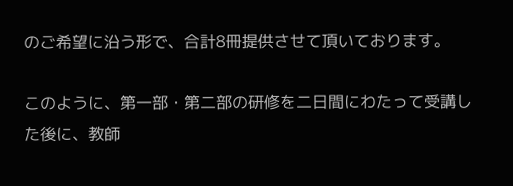のご希望に沿う形で、合計8冊提供させて頂いております。

このように、第一部・第二部の研修を二日間にわたって受講した後に、教師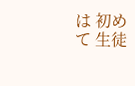は 初めて 生徒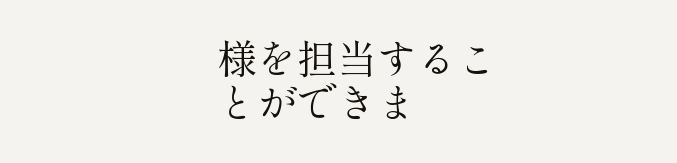様を担当することができま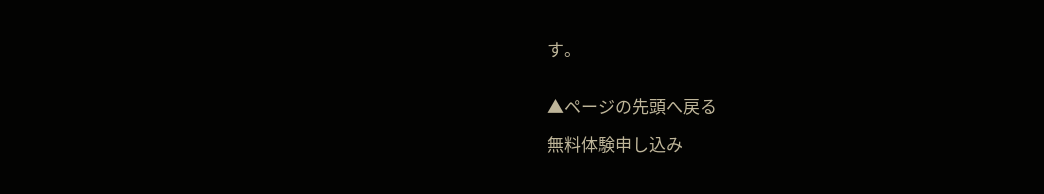す。


▲ページの先頭へ戻る

無料体験申し込み